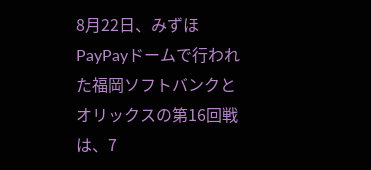8月22日、みずほPayPayドームで行われた福岡ソフトバンクとオリックスの第16回戦は、7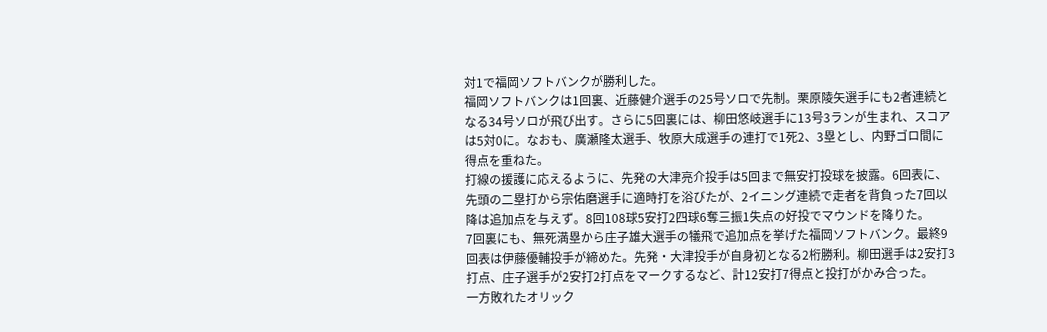対1で福岡ソフトバンクが勝利した。
福岡ソフトバンクは1回裏、近藤健介選手の25号ソロで先制。栗原陵矢選手にも2者連続となる34号ソロが飛び出す。さらに5回裏には、柳田悠岐選手に13号3ランが生まれ、スコアは5対0に。なおも、廣瀬隆太選手、牧原大成選手の連打で1死2、3塁とし、内野ゴロ間に得点を重ねた。
打線の援護に応えるように、先発の大津亮介投手は5回まで無安打投球を披露。6回表に、先頭の二塁打から宗佑磨選手に適時打を浴びたが、2イニング連続で走者を背負った7回以降は追加点を与えず。8回108球5安打2四球6奪三振1失点の好投でマウンドを降りた。
7回裏にも、無死満塁から庄子雄大選手の犠飛で追加点を挙げた福岡ソフトバンク。最終9回表は伊藤優輔投手が締めた。先発・大津投手が自身初となる2桁勝利。柳田選手は2安打3打点、庄子選手が2安打2打点をマークするなど、計12安打7得点と投打がかみ合った。
一方敗れたオリック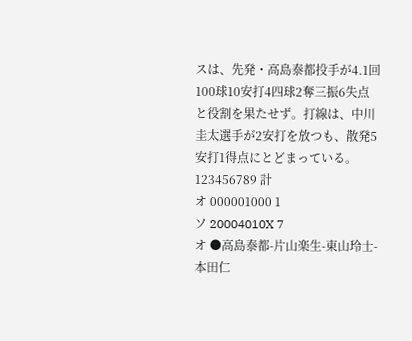スは、先発・高島泰都投手が4.1回100球10安打4四球2奪三振6失点と役割を果たせず。打線は、中川圭太選手が2安打を放つも、散発5安打1得点にとどまっている。
123456789 計
オ 000001000 1
ソ 20004010X 7
オ ●高島泰都-片山楽生-東山玲士-本田仁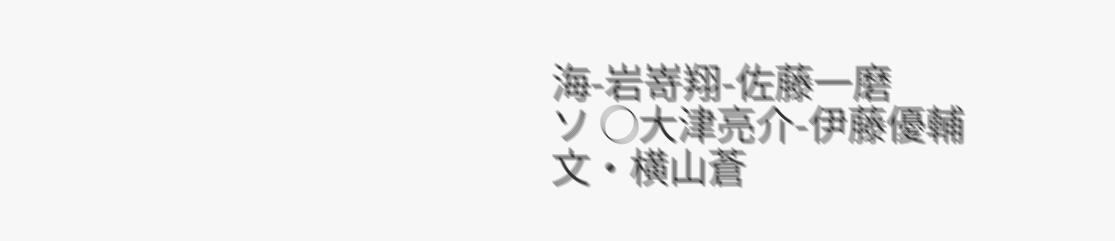海-岩嵜翔-佐藤一磨
ソ ○大津亮介-伊藤優輔
文・横山蒼